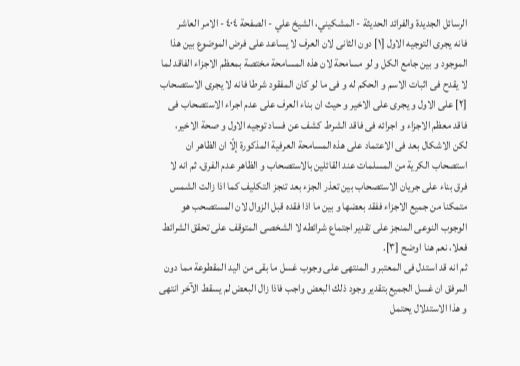الرسائل الجديدة والفرائد الحديثة - المشكيني، الشيخ علي - الصفحة ٤٠٤ - الامر العاشر
فانه يجرى التوجيه الاول [١] دون الثانى لان العرف لا يساعد على فرض الموضوع بين هذا الموجود و بين جامع الكل و لو مسامحة لان هذه المسامحة مختصة بمعظم الاجزاء الفاقد لما لا يقدح فى اثبات الاسم و الحكم له و فى ما لو كان المفقود شرطا فانه لا يجرى الاستصحاب [٢] على الاول و يجرى على الاخير و حيث ان بناء العرف على عدم اجراء الاستصحاب فى فاقد معظم الاجزاء و اجرائه فى فاقد الشرط كشف عن فساد توجيه الاول و صحة الاخير، لكن الاشكال بعد فى الاعتماد على هذه المسامحة العرفية المذكورة إلّا ان الظاهر ان استصحاب الكرية من المسلمات عند القائلين بالاستصحاب و الظاهر عدم الفرق، ثم انه لا فرق بناء على جريان الاستصحاب بين تعذر الجزء بعد تنجز التكليف كما اذا زالت الشمس متمكنا من جميع الاجزاء ففقد بعضها و بين ما اذا فقده قبل الزوال لان المستصحب هو الوجوب النوعى المنجز على تقدير اجتماع شرائطه لا الشخصى المتوقف على تحقق الشرائط فعلا، نعم هنا اوضح [٣].
ثم انه قد استدل فى المعتبر و المنتهى على وجوب غسل ما بقى من اليد المقطوعة مما دون المرفق ان غسل الجميع بتقدير وجود ذلك البعض واجب فاذا زال البعض لم يسقط الآخر انتهى و هذا الاستدلال يحتمل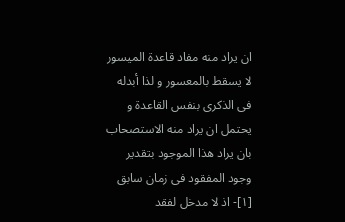ان يراد منه مفاد قاعدة الميسور لا يسقط بالمعسور و لذا أبدله فى الذكرى بنفس القاعدة و يحتمل ان يراد منه الاستصحاب بان يراد هذا الموجود بتقدير وجود المفقود فى زمان سابق
[١]- اذ لا مدخل لفقد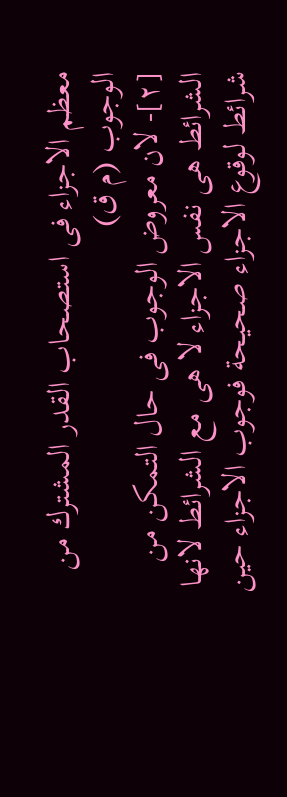معظم الاجزاء فى استصحاب القدر المشترك من الوجوب (م ق)
[٢]- لان معروض الوجوب فى حال التمكن من الشرائط هى نفس الاجزاء لا هى مع الشرائط لانها شرائط لوقوع الاجزاء صحيحة فوجوب الاجزاء حين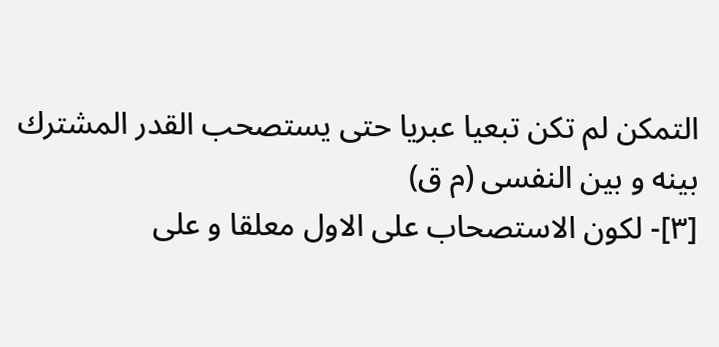التمكن لم تكن تبعيا عبريا حتى يستصحب القدر المشترك بينه و بين النفسى (م ق)
[٣]- لكون الاستصحاب على الاول معلقا و على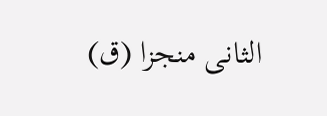الثانى منجزا (ق)